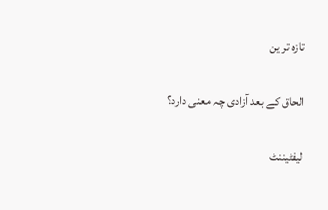تازہ تر ین

الحاق کے بعد آزادی چہ معنی دارد؟

لیفٹیننٹ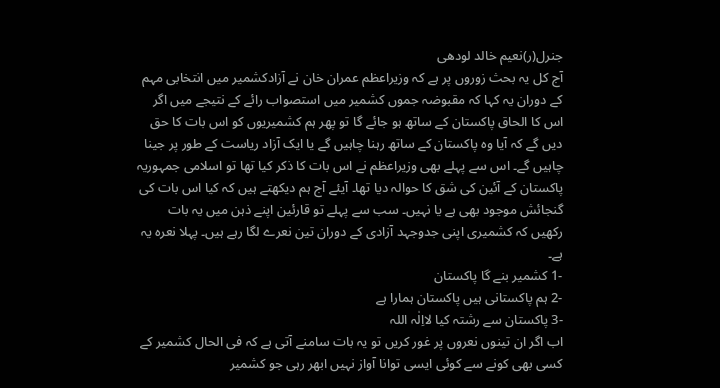جنرل(ر)نعیم خالد لودھی
آج کل یہ بحث زوروں پر ہے کہ وزیراعظم عمران خان نے آزادکشمیر میں انتخابی مہم کے دوران یہ کہا کہ مقبوضہ جموں کشمیر میں استصواب رائے کے نتیجے میں اگر اس کا الحاق پاکستان کے ساتھ ہو جائے گا تو پھر ہم کشمیریوں کو اس بات کا حق دیں گے کہ آیا وہ پاکستان کے ساتھ رہنا چاہیں گے یا ایک آزاد ریاست کے طور پر جینا چاہیں گے۔ اس سے پہلے بھی وزیراعظم نے اس بات کا ذکر کیا تھا تو اسلامی جمہوریہ پاکستان کے آئین کی شق کا حوالہ دیا تھا۔ آیئے آج ہم دیکھتے ہیں کہ کیا اس بات کی گنجائش موجود بھی ہے یا نہیں۔ سب سے پہلے تو قارئین اپنے ذہن میں یہ بات رکھیں کہ کشمیری اپنی جدوجہد آزادی کے دوران تین نعرے لگا رہے ہیں۔ پہلا نعرہ یہ ہے۔
-1 کشمیر بنے گا پاکستان
-2 ہم پاکستانی ہیں پاکستان ہمارا ہے
-3 پاکستان سے رشتہ کیا لااِلٰہ اللہ
اب اگر ان تینوں نعروں پر غور کریں تو یہ بات سامنے آتی ہے کہ فی الحال کشمیر کے کسی بھی کونے سے کوئی ایسی توانا آواز نہیں ابھر رہی جو کشمیر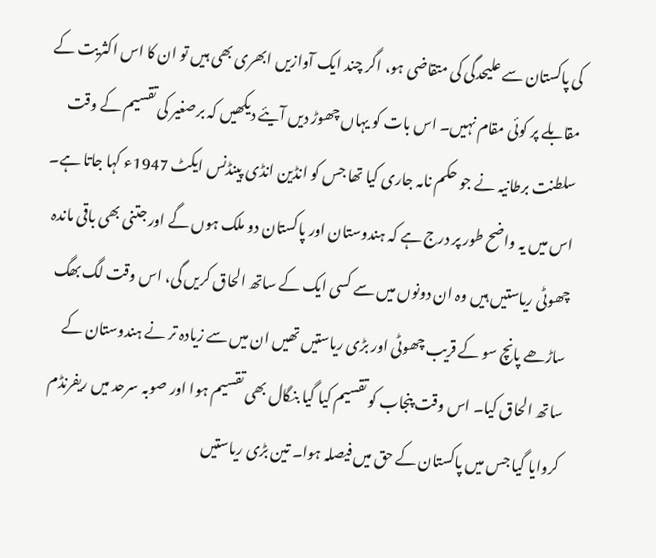کی پاکستان سے علیحدگی کی متقاضی ہو، اگر چند ایک آوازیں ابھری بھی ہیں تو ان کا اس اکثریت کے مقابلے پر کوئی مقام نہیں۔ اس بات کو یہاں چھوڑ دیں آیئے دیکھیں کہ برصغیر کی تقسیم کے وقت سلطنت برطانیہ نے جو حکم نامہ جاری کیا تھا جس کو انڈین انڈی پینڈنس ایکٹ 1947ء کہا جاتا ہے۔ اس میں یہ واضح طور پر درج ہے کہ ہندوستان اور پاکستان دو ملک ہوں گے اور جتنی بھی باقی ماندہ چھوٹی ریاستیں ہیں وہ ان دونوں میں سے کسی ایک کے ساتھ الحاق کریں گی، اس وقت لگ بھگ ساڑھے پانچ سو کے قریب چھوٹی اور بڑی ریاستیں تھیں ان میں سے زیادہ تر نے ہندوستان کے ساتھ الحاق کیا۔ اس وقت پنجاب کو تقسیم کیا گیا بنگال بھی تقسیم ہوا اور صوبہ سرحد میں ریفرنڈم کروایا گیا جس میں پاکستان کے حق میں فیصلہ ہوا۔ تین بڑی ریاستیں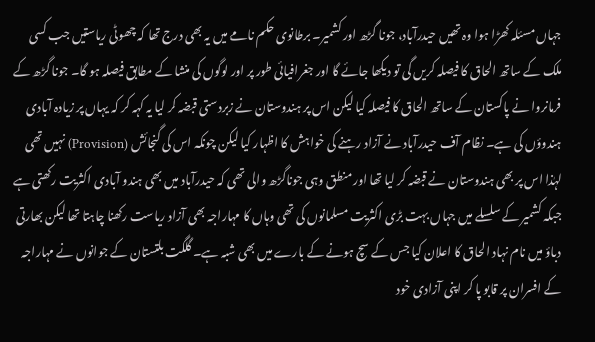جہاں مسئلہ کھڑا ہوا وہ تھیں حیدرآباد، جونا گڑھ اور کشمیر۔ برطانوی حکم نامے میں یہ بھی درج تھا کہ چھوٹی ریاستیں جب کسی ملک کے ساتھ الحاق کا فیصلہ کریں گی تو دیکھا جائے گا اور جغرافیائی طور پر اور لوگوں کی منشا کے مطابق فیصلہ ہو گا۔ جونا گڑھ کے فرمانروا نے پاکستان کے ساتھ الحاق کا فیصلہ کیا لیکن اس پر ہندوستان نے زبردستی قبضہ کر لیا یہ کہہ کر کہ یہاں پر زیادہ آبادی ہندوؤں کی ہے۔ نظام آف حیدرآباد نے آزاد رہنے کی خواہش کا اظہار کیا لیکن چونکہ اس کی گنجائش (Provision) نہیں تھی لہٰذا اس پر بھی ہندوستان نے قبضہ کر لیا تھا اور منطق وہی جوناگڑھ والی تھی کہ حیدرآباد میں بھی ہندو آبادی اکثریت رکھتی ہے جبکہ کشمیر کے سلسلے میں جہاں بہت بڑی اکثریت مسلمانوں کی تھی وہاں کا مہاراجہ بھی آزاد ریاست رکھنا چاہتا تھا لیکن بھارتی دباؤ میں نام نہاد الحاق کا اعلان کیا جس کے سچ ہونے کے بارے میں بھی شبہ ہے۔ گلگت بلتستان کے جوانوں نے مہاراجہ کے افسران پر قابو پا کر اپنی آزادی خود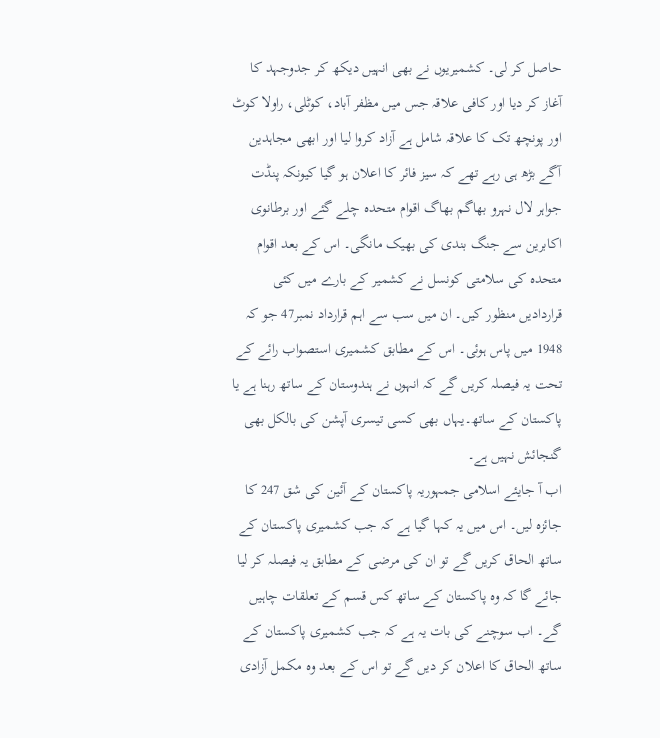حاصل کر لی۔ کشمیریوں نے بھی انہیں دیکھ کر جدوجہد کا آغاز کر دیا اور کافی علاقہ جس میں مظفر آباد، کوٹلی، راولا کوٹ اور پونچھ تک کا علاقہ شامل ہے آزاد کروا لیا اور ابھی مجاہدین آگے بڑھ ہی رہے تھے کہ سیز فائر کا اعلان ہو گیا کیونکہ پنڈت جواہر لال نہرو بھاگم بھاگ اقوام متحدہ چلے گئے اور برطانوی اکابرین سے جنگ بندی کی بھیک مانگی۔ اس کے بعد اقوام متحدہ کی سلامتی کونسل نے کشمیر کے بارے میں کئی قراردادیں منظور کیں۔ ان میں سب سے اہم قرارداد نمبر47 جو کہ 1948 میں پاس ہوئی۔ اس کے مطابق کشمیری استصواب رائے کے تحت یہ فیصلہ کریں گے کہ انہوں نے ہندوستان کے ساتھ رہنا ہے یا پاکستان کے ساتھ۔یہاں بھی کسی تیسری آپشن کی بالکل بھی گنجائش نہیں ہے۔
اب آ جایئے اسلامی جمہوریہ پاکستان کے آئین کی شق 247 کا جائزہ لیں۔ اس میں یہ کہا گیا ہے کہ جب کشمیری پاکستان کے ساتھ الحاق کریں گے تو ان کی مرضی کے مطابق یہ فیصلہ کر لیا جائے گا کہ وہ پاکستان کے ساتھ کس قسم کے تعلقات چاہیں گے۔ اب سوچنے کی بات یہ ہے کہ جب کشمیری پاکستان کے ساتھ الحاق کا اعلان کر دیں گے تو اس کے بعد وہ مکمل آزادی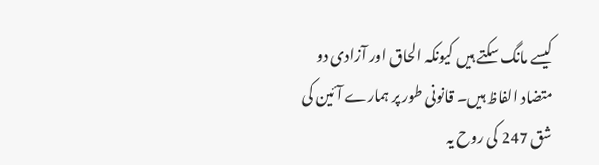کیسے مانگ سکتے ہیں کیونکہ الحاق اور آزادی دو متضاد الفاظ ہیں۔ قانونی طور پر ہمارے آئین کی شق 247 کی روح یہ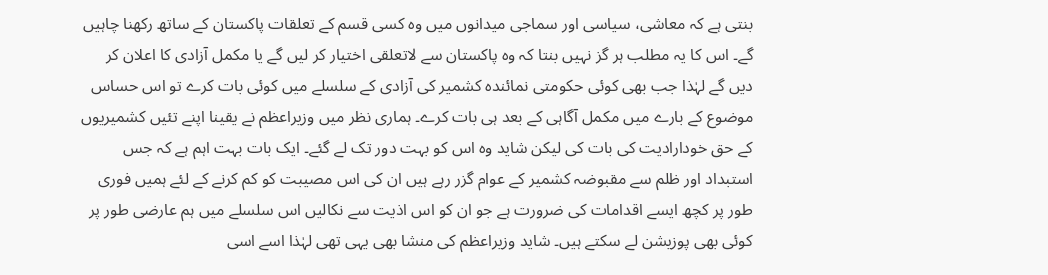بنتی ہے کہ معاشی، سیاسی اور سماجی میدانوں میں وہ کسی قسم کے تعلقات پاکستان کے ساتھ رکھنا چاہیں گے۔ اس کا یہ مطلب ہر گز نہیں بنتا کہ وہ پاکستان سے لاتعلقی اختیار کر لیں گے یا مکمل آزادی کا اعلان کر دیں گے لہٰذا جب بھی کوئی حکومتی نمائندہ کشمیر کی آزادی کے سلسلے میں کوئی بات کرے تو اس حساس موضوع کے بارے میں مکمل آگاہی کے بعد ہی بات کرے۔ ہماری نظر میں وزیراعظم نے یقینا اپنے تئیں کشمیریوں کے حق خودارادیت کی بات کی لیکن شاید وہ اس کو بہت دور تک لے گئے۔ ایک بات بہت اہم ہے کہ جس استبداد اور ظلم سے مقبوضہ کشمیر کے عوام گزر رہے ہیں ان کی اس مصیبت کو کم کرنے کے لئے ہمیں فوری طور پر کچھ ایسے اقدامات کی ضرورت ہے جو ان کو اس اذیت سے نکالیں اس سلسلے میں ہم عارضی طور پر کوئی بھی پوزیشن لے سکتے ہیں۔ شاید وزیراعظم کی منشا بھی یہی تھی لہٰذا اسے اسی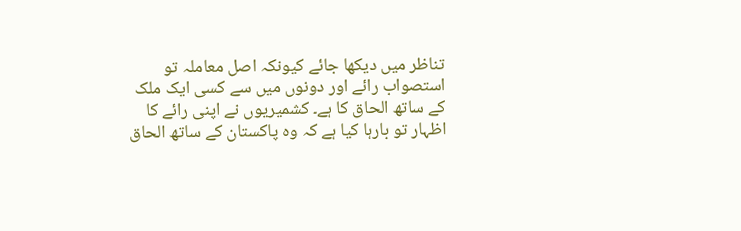تناظر میں دیکھا جائے کیونکہ اصل معاملہ تو استصواب رائے اور دونوں میں سے کسی ایک ملک کے ساتھ الحاق کا ہے۔ کشمیریوں نے اپنی رائے کا اظہار تو بارہا کیا ہے کہ وہ پاکستان کے ساتھ الحاق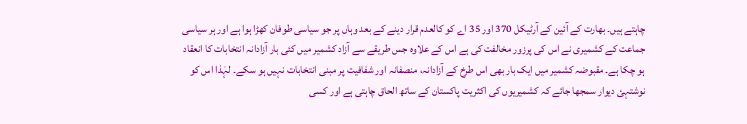چاہتے ہیں۔ بھارت کے آئین کے آرٹیکل 370 اور 35 اے کو کالعدم قرار دینے کے بعد وہاں پر جو سیاسی طوفان کھڑا ہوا ہے اور ہر سیاسی جماعت کے کشمیری نے اس کی پرزور مخالفت کی ہے اس کے علاوہ جس طریقے سے آزاد کشمیر میں کئی بار آزادانہ انتخابات کا انعقاد ہو چکا ہے۔ مقبوضہ کشمیر میں ایک بار بھی اس طرخ کے آزادانہ، منصفانہ اور شفافیت پر مبنی انتخابات نہیں ہو سکے۔ لہٰذا اس کو نوشتہئ دیوار سمجھا جائے کہ کشمیریوں کی اکثریت پاکستان کے ساتھ الحاق چاہتی ہے اور کسی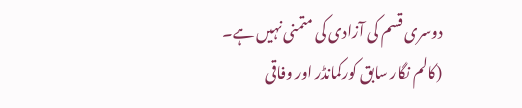دوسری قسم کی آزادی کی متمنی نہیں ہے۔
(کالم نگار سابق کورکمانڈر اور وفاقی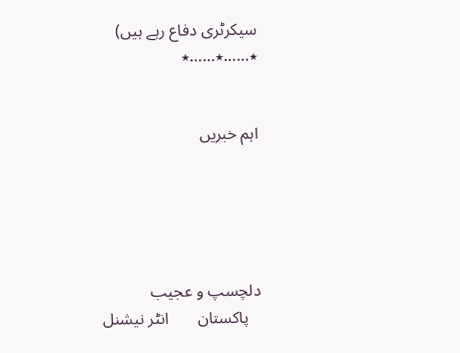سیکرٹری دفاع رہے ہیں)
٭……٭……٭


اہم خبریں





دلچسپ و عجیب
   پاکستان       انٹر نیشنل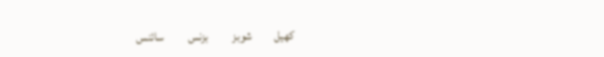کھیل         شوبز          بزنس          سائنس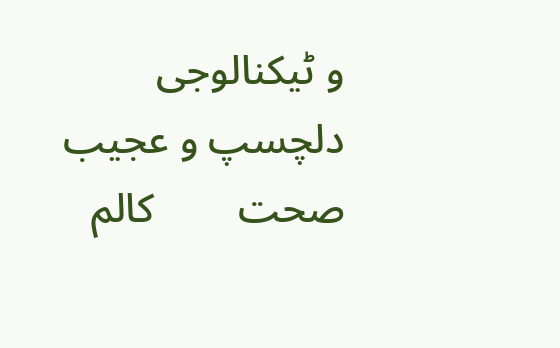و ٹیکنالوجی         دلچسپ و عجیب         صحت        کالم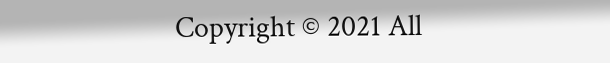Copyright © 2021 All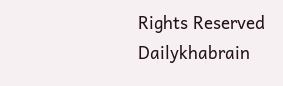Rights Reserved Dailykhabrain